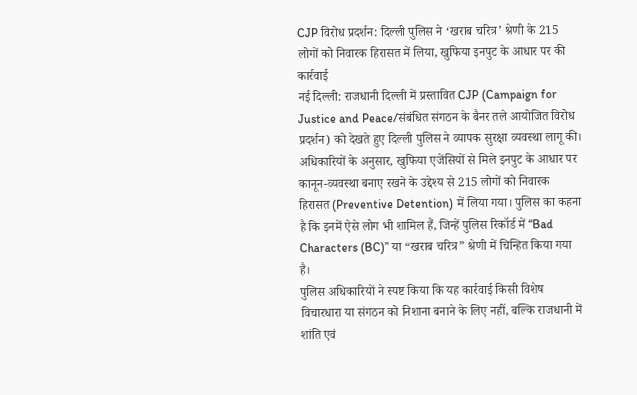CJP विरोध प्रदर्शन: दिल्ली पुलिस ने ‘खराब चरित्र’ श्रेणी के 215 लोगों को निवारक हिरासत में लिया, खुफिया इनपुट के आधार पर की कार्रवाई
नई दिल्ली: राजधानी दिल्ली में प्रस्तावित CJP (Campaign for Justice and Peace/संबंधित संगठन के बैनर तले आयोजित विरोध प्रदर्शन) को देखते हुए दिल्ली पुलिस ने व्यापक सुरक्षा व्यवस्था लागू की। अधिकारियों के अनुसार, खुफिया एजेंसियों से मिले इनपुट के आधार पर कानून-व्यवस्था बनाए रखने के उद्देश्य से 215 लोगों को निवारक हिरासत (Preventive Detention) में लिया गया। पुलिस का कहना है कि इनमें ऐसे लोग भी शामिल हैं, जिन्हें पुलिस रिकॉर्ड में “Bad Characters (BC)” या “खराब चरित्र” श्रेणी में चिन्हित किया गया है।
पुलिस अधिकारियों ने स्पष्ट किया कि यह कार्रवाई किसी विशेष विचारधारा या संगठन को निशाना बनाने के लिए नहीं, बल्कि राजधानी में शांति एवं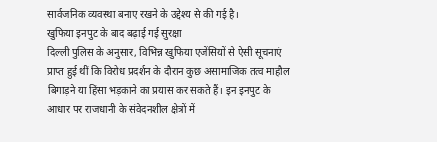सार्वजनिक व्यवस्था बनाए रखने के उद्देश्य से की गई है।
खुफिया इनपुट के बाद बढ़ाई गई सुरक्षा
दिल्ली पुलिस के अनुसार, विभिन्न खुफिया एजेंसियों से ऐसी सूचनाएं प्राप्त हुई थीं कि विरोध प्रदर्शन के दौरान कुछ असामाजिक तत्व माहौल बिगाड़ने या हिंसा भड़काने का प्रयास कर सकते हैं। इन इनपुट के आधार पर राजधानी के संवेदनशील क्षेत्रों में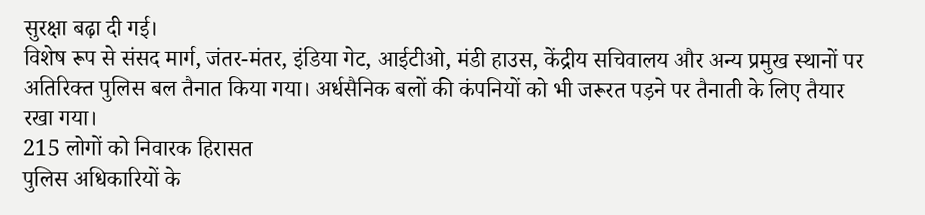सुरक्षा बढ़ा दी गई।
विशेष रूप से संसद मार्ग, जंतर-मंतर, इंडिया गेट, आईटीओ, मंडी हाउस, केंद्रीय सचिवालय और अन्य प्रमुख स्थानों पर अतिरिक्त पुलिस बल तैनात किया गया। अर्धसैनिक बलों की कंपनियों को भी जरूरत पड़ने पर तैनाती के लिए तैयार रखा गया।
215 लोगों को निवारक हिरासत
पुलिस अधिकारियों के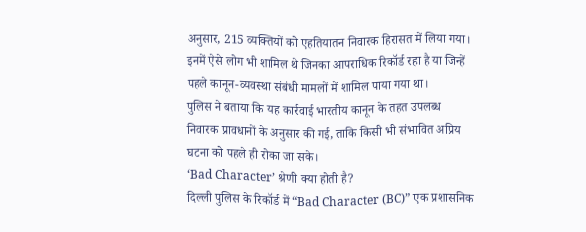अनुसार, 215 व्यक्तियों को एहतियातन निवारक हिरासत में लिया गया। इनमें ऐसे लोग भी शामिल थे जिनका आपराधिक रिकॉर्ड रहा है या जिन्हें पहले कानून-व्यवस्था संबंधी मामलों में शामिल पाया गया था।
पुलिस ने बताया कि यह कार्रवाई भारतीय कानून के तहत उपलब्ध निवारक प्रावधानों के अनुसार की गई, ताकि किसी भी संभावित अप्रिय घटना को पहले ही रोका जा सके।
‘Bad Character’ श्रेणी क्या होती है?
दिल्ली पुलिस के रिकॉर्ड में “Bad Character (BC)” एक प्रशासनिक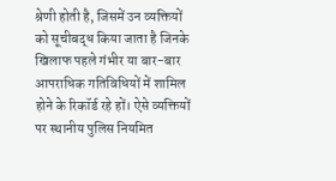श्रेणी होती है, जिसमें उन व्यक्तियों को सूचीबद्ध किया जाता है जिनके खिलाफ पहले गंभीर या बार-बार आपराधिक गतिविधियों में शामिल होने के रिकॉर्ड रहे हों। ऐसे व्यक्तियों पर स्थानीय पुलिस नियमित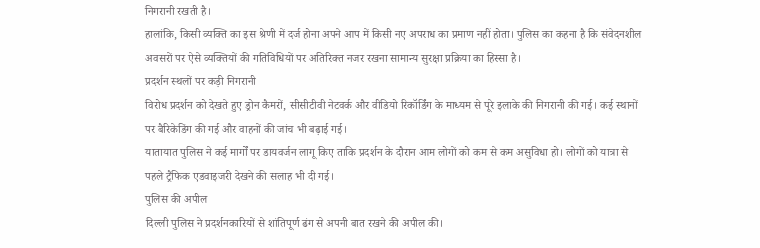निगरानी रखती है।
हालांकि, किसी व्यक्ति का इस श्रेणी में दर्ज होना अपने आप में किसी नए अपराध का प्रमाण नहीं होता। पुलिस का कहना है कि संवेदनशील अवसरों पर ऐसे व्यक्तियों की गतिविधियों पर अतिरिक्त नजर रखना सामान्य सुरक्षा प्रक्रिया का हिस्सा है।
प्रदर्शन स्थलों पर कड़ी निगरानी
विरोध प्रदर्शन को देखते हुए ड्रोन कैमरों, सीसीटीवी नेटवर्क और वीडियो रिकॉर्डिंग के माध्यम से पूरे इलाके की निगरानी की गई। कई स्थानों पर बैरिकेडिंग की गई और वाहनों की जांच भी बढ़ाई गई।
यातायात पुलिस ने कई मार्गों पर डायवर्जन लागू किए ताकि प्रदर्शन के दौरान आम लोगों को कम से कम असुविधा हो। लोगों को यात्रा से पहले ट्रैफिक एडवाइजरी देखने की सलाह भी दी गई।
पुलिस की अपील
दिल्ली पुलिस ने प्रदर्शनकारियों से शांतिपूर्ण ढंग से अपनी बात रखने की अपील की।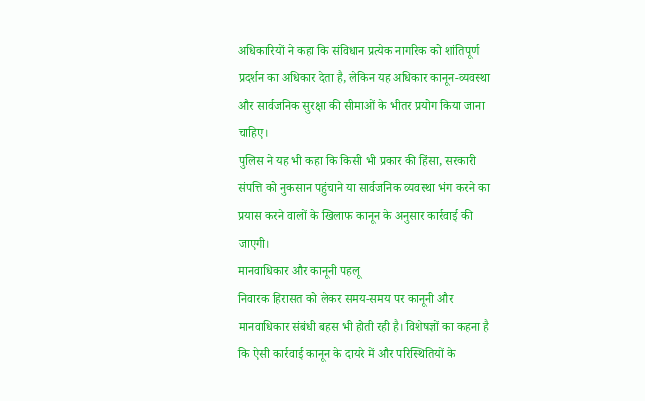अधिकारियों ने कहा कि संविधान प्रत्येक नागरिक को शांतिपूर्ण प्रदर्शन का अधिकार देता है, लेकिन यह अधिकार कानून-व्यवस्था और सार्वजनिक सुरक्षा की सीमाओं के भीतर प्रयोग किया जाना चाहिए।
पुलिस ने यह भी कहा कि किसी भी प्रकार की हिंसा, सरकारी संपत्ति को नुकसान पहुंचाने या सार्वजनिक व्यवस्था भंग करने का प्रयास करने वालों के खिलाफ कानून के अनुसार कार्रवाई की जाएगी।
मानवाधिकार और कानूनी पहलू
निवारक हिरासत को लेकर समय-समय पर कानूनी और मानवाधिकार संबंधी बहस भी होती रही है। विशेषज्ञों का कहना है कि ऐसी कार्रवाई कानून के दायरे में और परिस्थितियों के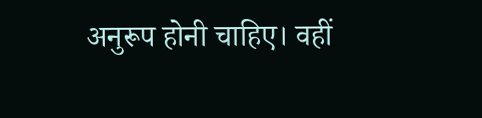अनुरूप होनी चाहिए। वहीं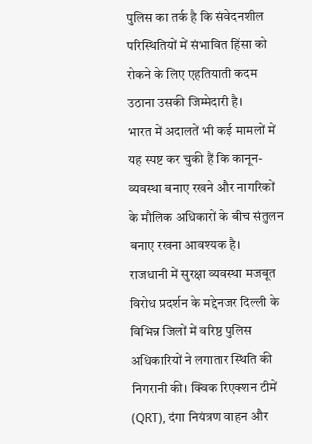पुलिस का तर्क है कि संवेदनशील परिस्थितियों में संभावित हिंसा को रोकने के लिए एहतियाती कदम उठाना उसकी जिम्मेदारी है।
भारत में अदालतें भी कई मामलों में यह स्पष्ट कर चुकी हैं कि कानून-व्यवस्था बनाए रखने और नागरिकों के मौलिक अधिकारों के बीच संतुलन बनाए रखना आवश्यक है।
राजधानी में सुरक्षा व्यवस्था मजबूत
विरोध प्रदर्शन के मद्देनजर दिल्ली के विभिन्न जिलों में वरिष्ठ पुलिस अधिकारियों ने लगातार स्थिति की निगरानी की। क्विक रिएक्शन टीमें (QRT), दंगा नियंत्रण वाहन और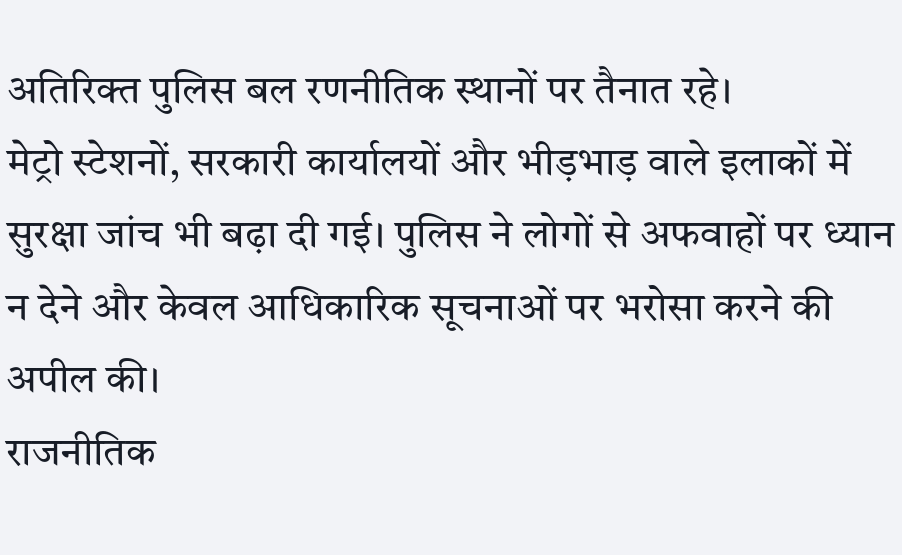अतिरिक्त पुलिस बल रणनीतिक स्थानों पर तैनात रहे।
मेट्रो स्टेशनों, सरकारी कार्यालयों और भीड़भाड़ वाले इलाकों में सुरक्षा जांच भी बढ़ा दी गई। पुलिस ने लोगों से अफवाहों पर ध्यान न देने और केवल आधिकारिक सूचनाओं पर भरोसा करने की अपील की।
राजनीतिक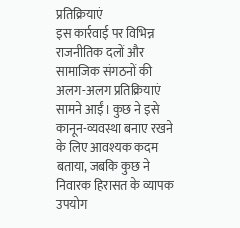प्रतिक्रियाएं
इस कार्रवाई पर विभिन्न राजनीतिक दलों और सामाजिक संगठनों की अलग-अलग प्रतिक्रियाएं सामने आईं। कुछ ने इसे कानून-व्यवस्था बनाए रखने के लिए आवश्यक कदम बताया, जबकि कुछ ने निवारक हिरासत के व्यापक उपयोग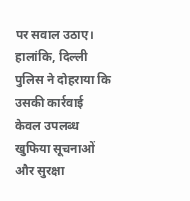पर सवाल उठाए।
हालांकि, दिल्ली पुलिस ने दोहराया कि उसकी कार्रवाई केवल उपलब्ध खुफिया सूचनाओं और सुरक्षा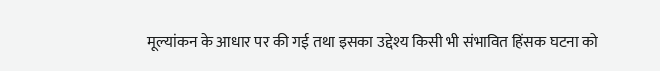मूल्यांकन के आधार पर की गई तथा इसका उद्देश्य किसी भी संभावित हिंसक घटना को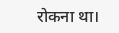रोकना था।